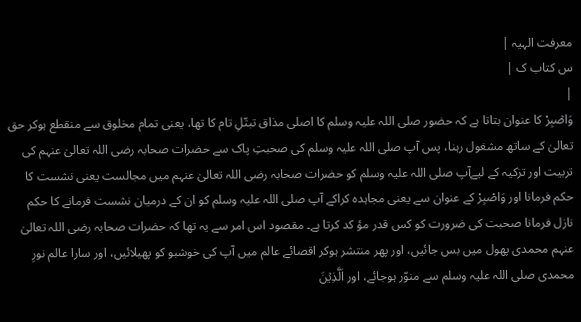معرفت الہیہ |
س کتاب ک |
|
وَاصۡبِرْ کا عنوان بتاتا ہے کہ حضور صلی اللہ علیہ وسلم کا اصلی مذاق تبتّلِ تام کا تھا، یعنی تمام مخلوق سے منقطع ہوکر حق تعالیٰ کے ساتھ مشغول رہنا، پس آپ صلی اللہ علیہ وسلم کی صحبتِ پاک سے حضرات صحابہ رضی اللہ تعالیٰ عنہم کی تربیت اور تزکیہ کے لیےآپ صلی اللہ علیہ وسلم کو حضرات صحابہ رضی اللہ تعالیٰ عنہم میں مجالست یعنی نشست کا حکم فرمانا اور وَاصْبِرْ کے عنوان سے یعنی مجاہدہ کراکے آپ صلی اللہ علیہ وسلم کو ان کے درمیان نشست فرمانے کا حکم نازل فرمانا صحبت کی ضرورت کو کس قدر مؤ کد کرتا ہے۔ مقصود اس امر سے یہ تھا کہ حضرات صحابہ رضی اللہ تعالیٰ عنہم محمدی پھول میں بس جائیں، اور پھر منتشر ہوکر اقصائے عالم میں آپ کی خوشبو کو پھیلائیں، اور سارا عالم نورِ محمدی صلی اللہ علیہ وسلم سے منوّر ہوجائے، اور اَلَّذِیۡنَ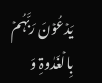یَدۡعُوۡنَ رَبَّہُمۡ بِالۡغَدٰوۃِ وَ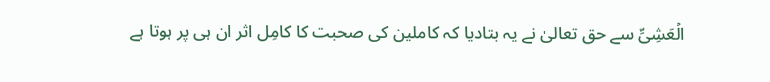الۡعَشِیِّ سے حق تعالیٰ نے یہ بتادیا کہ کاملین کی صحبت کا کامِل اثر ان ہی پر ہوتا ہے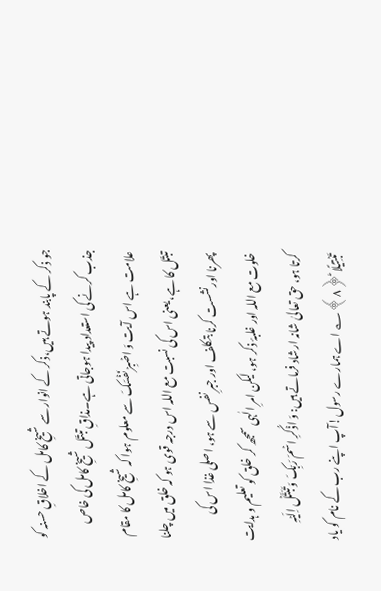جو ذکر کے پابند ہوتے ہیں،ذکر کے انوار سے شیخِ کامل کے اخلاقِ حسنہ کو جذب کرنے کی استعداد پیدا ہوجاتی ہے۔مذاقِ تبتّل شیخِ کامل کی خاص علامت ہے اس آیت وَ اصۡبِرۡ نَفۡسَکَ سے معلوم ہوا کہ شیخِ کامل کا مقام تبتّل کا ہے، یعنی اس کی نسبت مع اللہ اس درجہ قوی ہو کہ خلق میں چلنا پھرنا اورنشست کرنا بتکلف اور جبرِ نفس سے ہو، اصلی غذا اس کی خلوت مع اللہ اور غلبۂ ذکر ہو، لیکن امرِ الٰہی سمجھ کر خلق کو تعلیم و ہدایت کرتا ہو، حق تعالیٰ شانہ ارشاد فرماتے ہیں: وَ اذۡکُرِ اسۡمَ رَبِّکَ وَ تَبَتَّلۡ اِلَیۡہِ تَبۡتِیۡلًا ؕ﴿۸﴾؎ اے ہمارے رسول!آپ اپنے رب کے نام کو یاد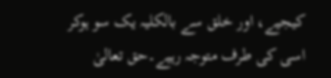کیجیے، اور خلق سے بالکلیہ یک سو ہوکر اسی کی طرف متوجہ رہیے۔حق تعالیٰ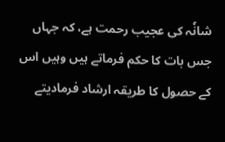شانٗہ کی عجیب رحمت ہے، کہ جہاں جس بات کا حکم فرماتے ہیں وہیں اس کے حصول کا طریقہ ارشاد فرمادیتے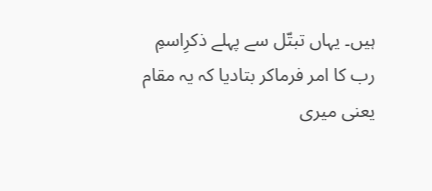ہیں۔ یہاں تبتّل سے پہلے ذکرِاسمِ رب کا امر فرماکر بتادیا کہ یہ مقام یعنی میری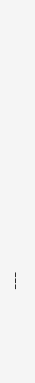---